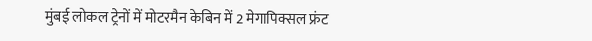मुंबई लोकल ट्रेनों में मोटरमैन केबिन में 2 मेगापिक्सल फ्रंट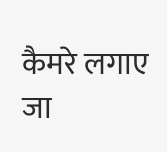कैमरे लगाए जा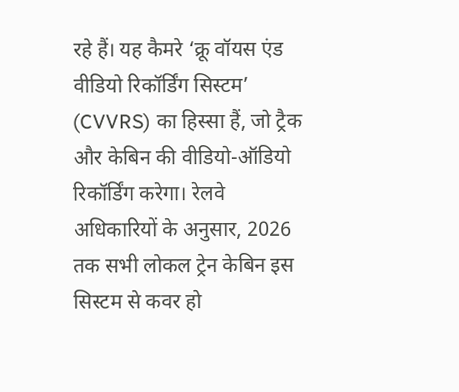रहे हैं। यह कैमरे ‘क्रू वॉयस एंड वीडियो रिकॉर्डिंग सिस्टम’ (CVVRS) का हिस्सा हैं, जो ट्रैक और केबिन की वीडियो-ऑडियो रिकॉर्डिंग करेगा। रेलवे अधिकारियों के अनुसार, 2026 तक सभी लोकल ट्रेन केबिन इस सिस्टम से कवर हो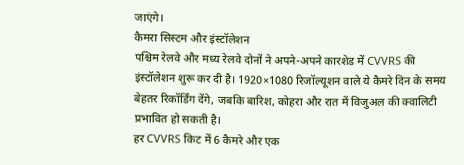जाएंगे।
कैमरा सिस्टम और इंस्टॉलेशन
पश्चिम रेलवे और मध्य रेलवे दोनों ने अपने-अपने कारशेड में CVVRS की इंस्टॉलेशन शुरू कर दी है। 1920×1080 रिजॉल्यूशन वाले ये कैमरे दिन के समय बेहतर रिकॉर्डिंग देंगे, जबकि बारिश, कोहरा और रात में विजुअल की क्वालिटी प्रभावित हो सकती है।
हर CVVRS किट में 6 कैमरे और एक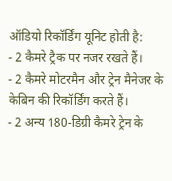ऑडियो रिकॉर्डिंग यूनिट होती है:
- 2 कैमरे ट्रैक पर नजर रखते हैं।
- 2 कैमरे मोटरमैन और ट्रेन मैनेजर के केबिन की रिकॉर्डिंग करते हैं।
- 2 अन्य 180-डिग्री कैमरे ट्रेन के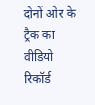दोनों ओर के ट्रैक का वीडियो रिकॉर्ड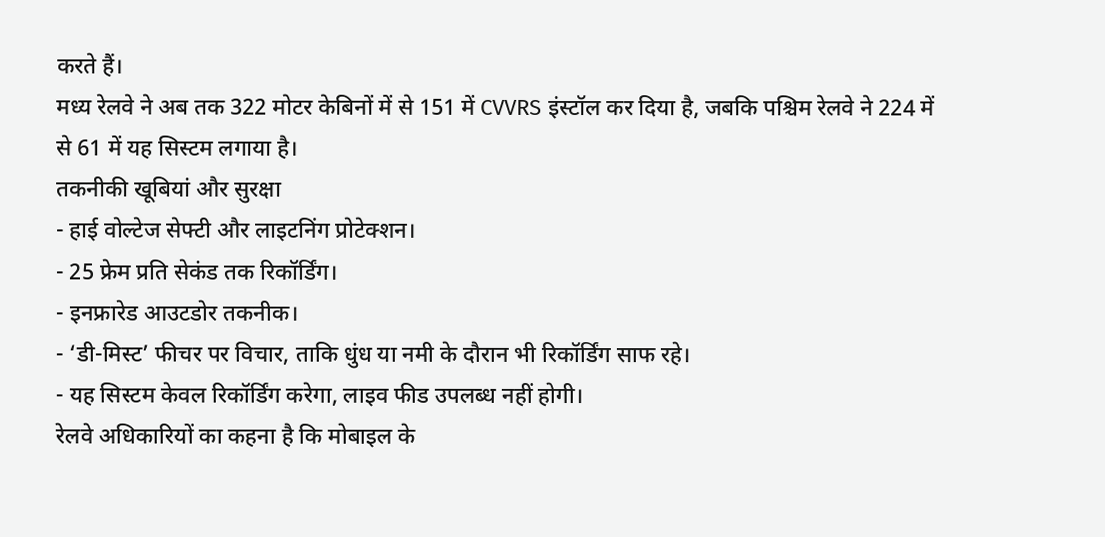करते हैं।
मध्य रेलवे ने अब तक 322 मोटर केबिनों में से 151 में CVVRS इंस्टॉल कर दिया है, जबकि पश्चिम रेलवे ने 224 में से 61 में यह सिस्टम लगाया है।
तकनीकी खूबियां और सुरक्षा
- हाई वोल्टेज सेफ्टी और लाइटनिंग प्रोटेक्शन।
- 25 फ्रेम प्रति सेकंड तक रिकॉर्डिंग।
- इनफ्रारेड आउटडोर तकनीक।
- ‘डी-मिस्ट’ फीचर पर विचार, ताकि धुंध या नमी के दौरान भी रिकॉर्डिंग साफ रहे।
- यह सिस्टम केवल रिकॉर्डिंग करेगा, लाइव फीड उपलब्ध नहीं होगी।
रेलवे अधिकारियों का कहना है कि मोबाइल के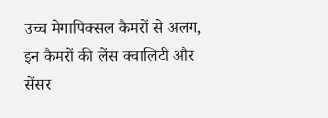उच्च मेगापिक्सल कैमरों से अलग, इन कैमरों की लेंस क्वालिटी और सेंसर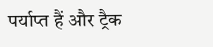पर्याप्त हैं और ट्रैक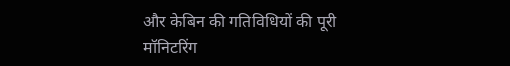और केबिन की गतिविधियों की पूरी मॉनिटरिंग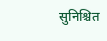सुनिश्चित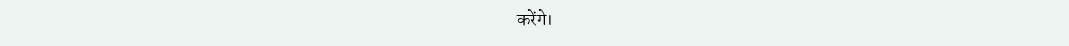करेंगे।